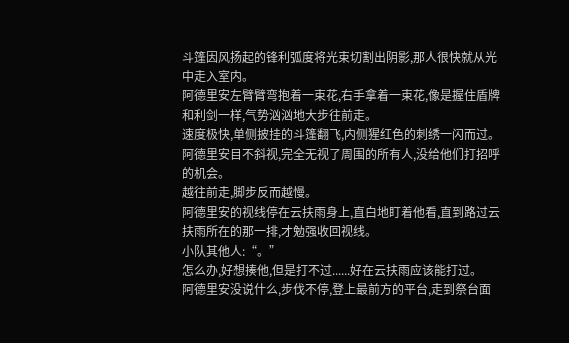斗篷因风扬起的锋利弧度将光束切割出阴影,那人很快就从光中走入室内。
阿德里安左臂臂弯抱着一束花,右手拿着一束花,像是握住盾牌和利剑一样,气势汹汹地大步往前走。
速度极快,单侧披挂的斗篷翻飞,内侧猩红色的刺绣一闪而过。
阿德里安目不斜视,完全无视了周围的所有人,没给他们打招呼的机会。
越往前走,脚步反而越慢。
阿德里安的视线停在云扶雨身上,直白地盯着他看,直到路过云扶雨所在的那一排,才勉强收回视线。
小队其他人:“。”
怎么办,好想揍他,但是打不过......好在云扶雨应该能打过。
阿德里安没说什么,步伐不停,登上最前方的平台,走到祭台面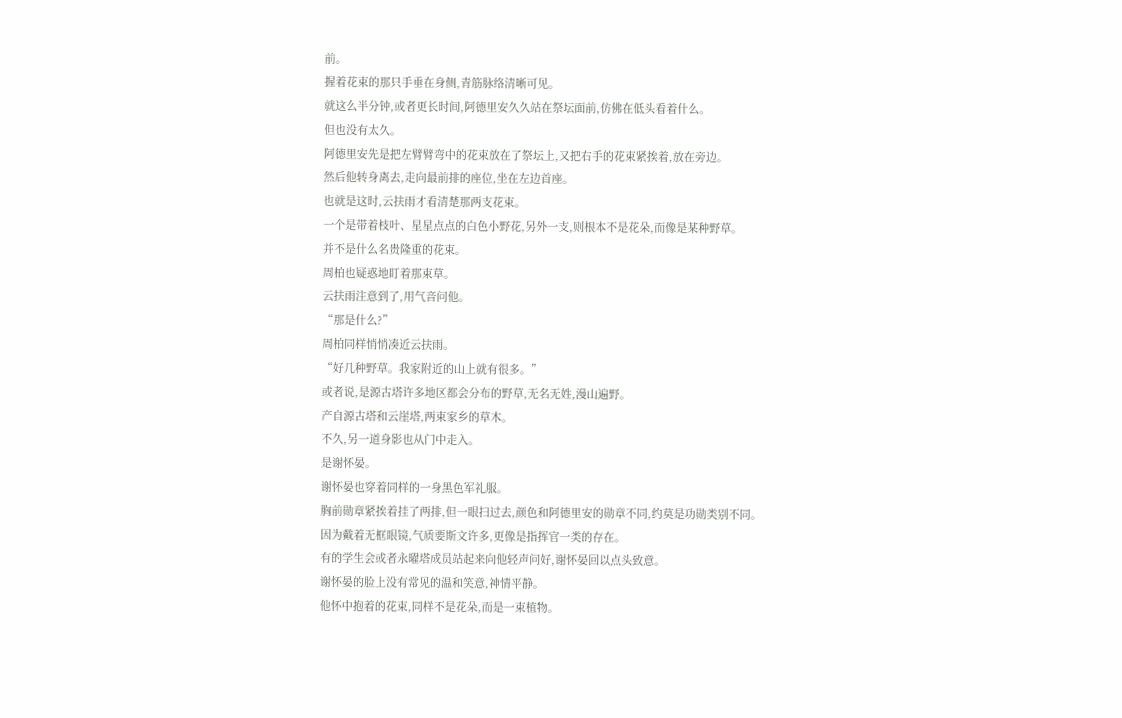前。
握着花束的那只手垂在身侧,青筋脉络清晰可见。
就这么半分钟,或者更长时间,阿德里安久久站在祭坛面前,仿佛在低头看着什么。
但也没有太久。
阿德里安先是把左臂臂弯中的花束放在了祭坛上,又把右手的花束紧挨着,放在旁边。
然后他转身离去,走向最前排的座位,坐在左边首座。
也就是这时,云扶雨才看清楚那两支花束。
一个是带着枝叶、星星点点的白色小野花,另外一支,则根本不是花朵,而像是某种野草。
并不是什么名贵隆重的花束。
周柏也疑惑地盯着那束草。
云扶雨注意到了,用气音问他。
“那是什么?”
周柏同样悄悄凑近云扶雨。
“好几种野草。我家附近的山上就有很多。”
或者说,是源古塔许多地区都会分布的野草,无名无姓,漫山遍野。
产自源古塔和云崖塔,两束家乡的草木。
不久,另一道身影也从门中走入。
是谢怀晏。
谢怀晏也穿着同样的一身黑色军礼服。
胸前勋章紧挨着挂了两排,但一眼扫过去,颜色和阿德里安的勋章不同,约莫是功勋类别不同。
因为戴着无框眼镜,气质要斯文许多,更像是指挥官一类的存在。
有的学生会或者永曜塔成员站起来向他轻声问好,谢怀晏回以点头致意。
谢怀晏的脸上没有常见的温和笑意,神情平静。
他怀中抱着的花束,同样不是花朵,而是一束植物。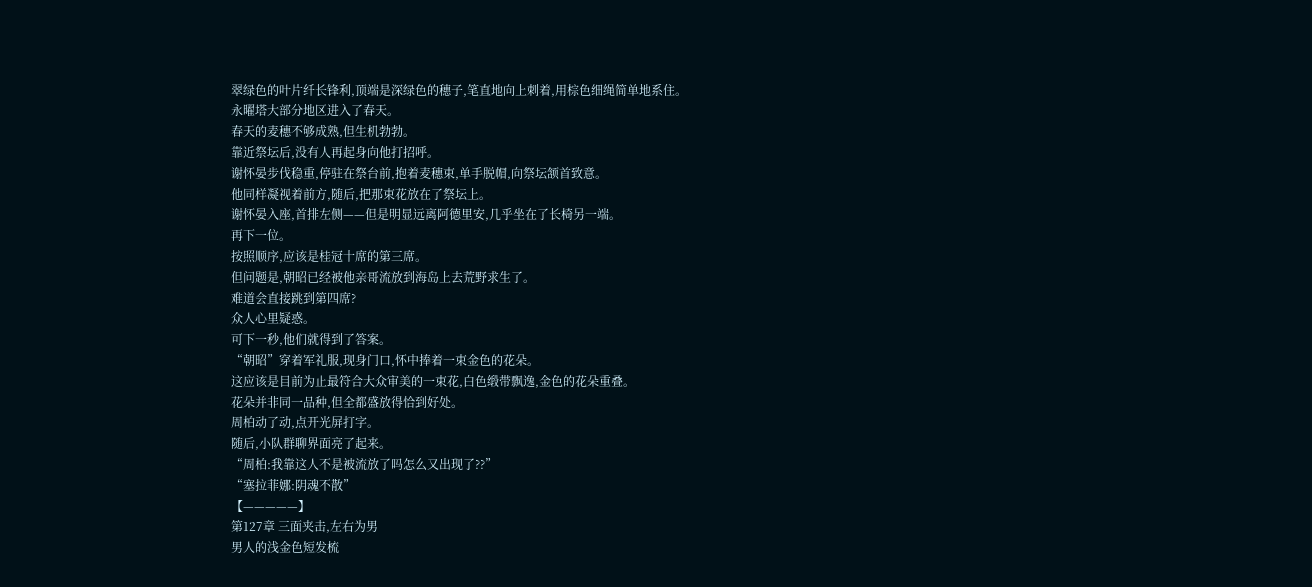翠绿色的叶片纤长锋利,顶端是深绿色的穗子,笔直地向上刺着,用棕色细绳简单地系住。
永曜塔大部分地区进入了春天。
春天的麦穗不够成熟,但生机勃勃。
靠近祭坛后,没有人再起身向他打招呼。
谢怀晏步伐稳重,停驻在祭台前,抱着麦穗束,单手脱帽,向祭坛颔首致意。
他同样凝视着前方,随后,把那束花放在了祭坛上。
谢怀晏入座,首排左侧——但是明显远离阿德里安,几乎坐在了长椅另一端。
再下一位。
按照顺序,应该是桂冠十席的第三席。
但问题是,朝昭已经被他亲哥流放到海岛上去荒野求生了。
难道会直接跳到第四席?
众人心里疑惑。
可下一秒,他们就得到了答案。
“朝昭”穿着军礼服,现身门口,怀中捧着一束金色的花朵。
这应该是目前为止最符合大众审美的一束花,白色缎带飘逸,金色的花朵重叠。
花朵并非同一品种,但全都盛放得恰到好处。
周柏动了动,点开光屏打字。
随后,小队群聊界面亮了起来。
“周柏:我靠这人不是被流放了吗怎么又出现了??”
“塞拉菲娜:阴魂不散”
【—————】
第127章 三面夹击,左右为男
男人的浅金色短发梳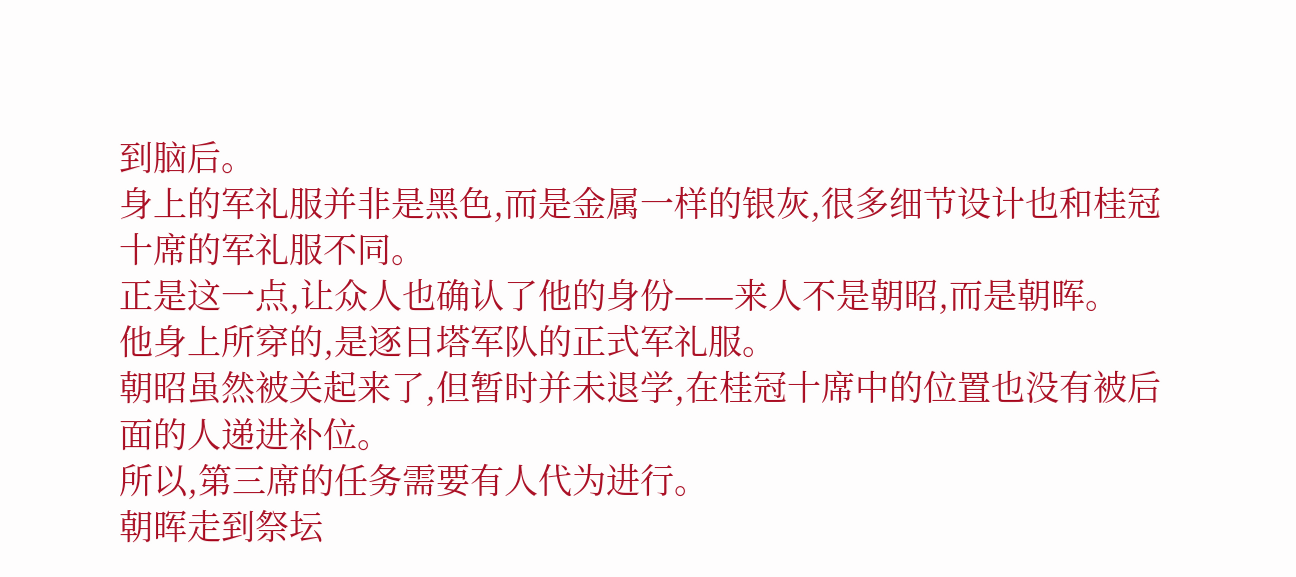到脑后。
身上的军礼服并非是黑色,而是金属一样的银灰,很多细节设计也和桂冠十席的军礼服不同。
正是这一点,让众人也确认了他的身份——来人不是朝昭,而是朝晖。
他身上所穿的,是逐日塔军队的正式军礼服。
朝昭虽然被关起来了,但暂时并未退学,在桂冠十席中的位置也没有被后面的人递进补位。
所以,第三席的任务需要有人代为进行。
朝晖走到祭坛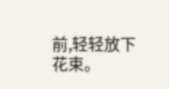前,轻轻放下花束。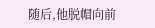随后,他脱帽向前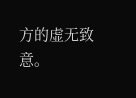方的虚无致意。